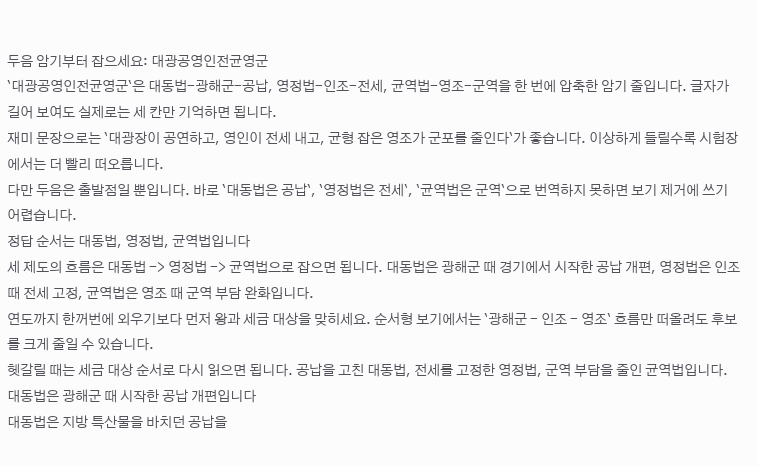두음 암기부터 잡으세요: 대광공영인전균영군
`대광공영인전균영군`은 대동법-광해군-공납, 영정법-인조-전세, 균역법-영조-군역을 한 번에 압축한 암기 줄입니다. 글자가 길어 보여도 실제로는 세 칸만 기억하면 됩니다.
재미 문장으로는 `대광장이 공연하고, 영인이 전세 내고, 균형 잡은 영조가 군포를 줄인다`가 좋습니다. 이상하게 들릴수록 시험장에서는 더 빨리 떠오릅니다.
다만 두음은 출발점일 뿐입니다. 바로 `대동법은 공납`, `영정법은 전세`, `균역법은 군역`으로 번역하지 못하면 보기 제거에 쓰기 어렵습니다.
정답 순서는 대동법, 영정법, 균역법입니다
세 제도의 흐름은 대동법 -> 영정법 -> 균역법으로 잡으면 됩니다. 대동법은 광해군 때 경기에서 시작한 공납 개편, 영정법은 인조 때 전세 고정, 균역법은 영조 때 군역 부담 완화입니다.
연도까지 한꺼번에 외우기보다 먼저 왕과 세금 대상을 맞히세요. 순서형 보기에서는 `광해군 - 인조 - 영조` 흐름만 떠올려도 후보를 크게 줄일 수 있습니다.
헷갈릴 때는 세금 대상 순서로 다시 읽으면 됩니다. 공납을 고친 대동법, 전세를 고정한 영정법, 군역 부담을 줄인 균역법입니다.
대동법은 광해군 때 시작한 공납 개편입니다
대동법은 지방 특산물을 바치던 공납을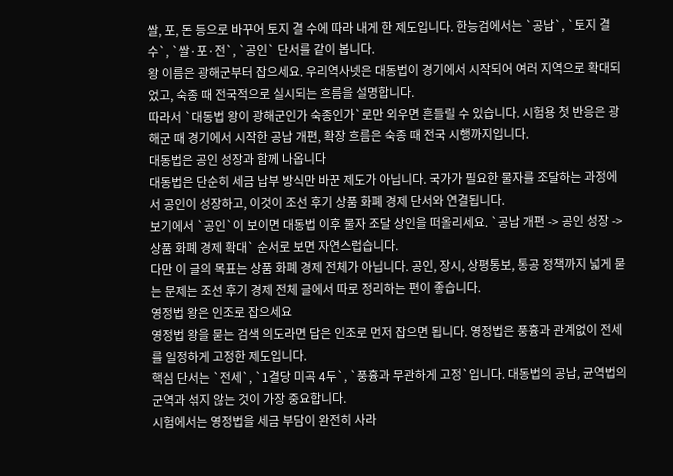쌀, 포, 돈 등으로 바꾸어 토지 결 수에 따라 내게 한 제도입니다. 한능검에서는 `공납`, `토지 결 수`, `쌀·포·전`, `공인` 단서를 같이 봅니다.
왕 이름은 광해군부터 잡으세요. 우리역사넷은 대동법이 경기에서 시작되어 여러 지역으로 확대되었고, 숙종 때 전국적으로 실시되는 흐름을 설명합니다.
따라서 `대동법 왕이 광해군인가 숙종인가`로만 외우면 흔들릴 수 있습니다. 시험용 첫 반응은 광해군 때 경기에서 시작한 공납 개편, 확장 흐름은 숙종 때 전국 시행까지입니다.
대동법은 공인 성장과 함께 나옵니다
대동법은 단순히 세금 납부 방식만 바꾼 제도가 아닙니다. 국가가 필요한 물자를 조달하는 과정에서 공인이 성장하고, 이것이 조선 후기 상품 화폐 경제 단서와 연결됩니다.
보기에서 `공인`이 보이면 대동법 이후 물자 조달 상인을 떠올리세요. `공납 개편 -> 공인 성장 -> 상품 화폐 경제 확대` 순서로 보면 자연스럽습니다.
다만 이 글의 목표는 상품 화폐 경제 전체가 아닙니다. 공인, 장시, 상평통보, 통공 정책까지 넓게 묻는 문제는 조선 후기 경제 전체 글에서 따로 정리하는 편이 좋습니다.
영정법 왕은 인조로 잡으세요
영정법 왕을 묻는 검색 의도라면 답은 인조로 먼저 잡으면 됩니다. 영정법은 풍흉과 관계없이 전세를 일정하게 고정한 제도입니다.
핵심 단서는 `전세`, `1결당 미곡 4두`, `풍흉과 무관하게 고정`입니다. 대동법의 공납, 균역법의 군역과 섞지 않는 것이 가장 중요합니다.
시험에서는 영정법을 세금 부담이 완전히 사라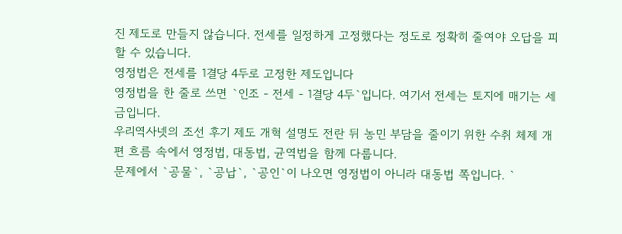진 제도로 만들지 않습니다. 전세를 일정하게 고정했다는 정도로 정확히 줄여야 오답을 피할 수 있습니다.
영정법은 전세를 1결당 4두로 고정한 제도입니다
영정법을 한 줄로 쓰면 `인조 - 전세 - 1결당 4두`입니다. 여기서 전세는 토지에 매기는 세금입니다.
우리역사넷의 조선 후기 제도 개혁 설명도 전란 뒤 농민 부담을 줄이기 위한 수취 체제 개편 흐름 속에서 영정법, 대동법, 균역법을 함께 다룹니다.
문제에서 `공물`, `공납`, `공인`이 나오면 영정법이 아니라 대동법 쪽입니다. `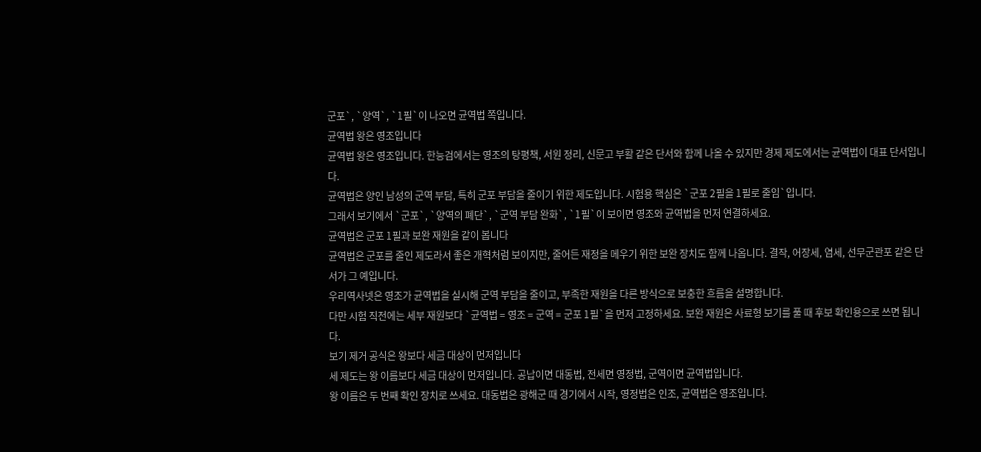군포`, `양역`, `1필`이 나오면 균역법 쪽입니다.
균역법 왕은 영조입니다
균역법 왕은 영조입니다. 한능검에서는 영조의 탕평책, 서원 정리, 신문고 부활 같은 단서와 함께 나올 수 있지만 경제 제도에서는 균역법이 대표 단서입니다.
균역법은 양인 남성의 군역 부담, 특히 군포 부담을 줄이기 위한 제도입니다. 시험용 핵심은 `군포 2필을 1필로 줄임`입니다.
그래서 보기에서 `군포`, `양역의 폐단`, `군역 부담 완화`, `1필`이 보이면 영조와 균역법을 먼저 연결하세요.
균역법은 군포 1필과 보완 재원을 같이 봅니다
균역법은 군포를 줄인 제도라서 좋은 개혁처럼 보이지만, 줄어든 재정을 메우기 위한 보완 장치도 함께 나옵니다. 결작, 어장세, 염세, 선무군관포 같은 단서가 그 예입니다.
우리역사넷은 영조가 균역법을 실시해 군역 부담을 줄이고, 부족한 재원을 다른 방식으로 보충한 흐름을 설명합니다.
다만 시험 직전에는 세부 재원보다 `균역법 = 영조 = 군역 = 군포 1필`을 먼저 고정하세요. 보완 재원은 사료형 보기를 풀 때 후보 확인용으로 쓰면 됩니다.
보기 제거 공식은 왕보다 세금 대상이 먼저입니다
세 제도는 왕 이름보다 세금 대상이 먼저입니다. 공납이면 대동법, 전세면 영정법, 군역이면 균역법입니다.
왕 이름은 두 번째 확인 장치로 쓰세요. 대동법은 광해군 때 경기에서 시작, 영정법은 인조, 균역법은 영조입니다.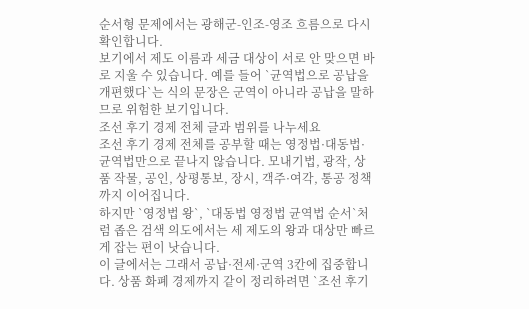순서형 문제에서는 광해군-인조-영조 흐름으로 다시 확인합니다.
보기에서 제도 이름과 세금 대상이 서로 안 맞으면 바로 지울 수 있습니다. 예를 들어 `균역법으로 공납을 개편했다`는 식의 문장은 군역이 아니라 공납을 말하므로 위험한 보기입니다.
조선 후기 경제 전체 글과 범위를 나누세요
조선 후기 경제 전체를 공부할 때는 영정법·대동법·균역법만으로 끝나지 않습니다. 모내기법, 광작, 상품 작물, 공인, 상평통보, 장시, 객주·여각, 통공 정책까지 이어집니다.
하지만 `영정법 왕`, `대동법 영정법 균역법 순서`처럼 좁은 검색 의도에서는 세 제도의 왕과 대상만 빠르게 잡는 편이 낫습니다.
이 글에서는 그래서 공납·전세·군역 3칸에 집중합니다. 상품 화폐 경제까지 같이 정리하려면 `조선 후기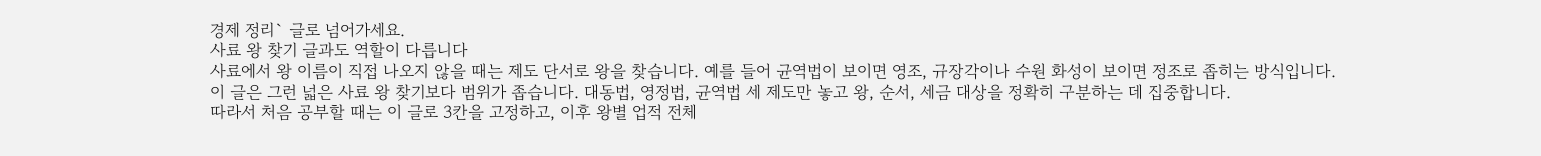경제 정리` 글로 넘어가세요.
사료 왕 찾기 글과도 역할이 다릅니다
사료에서 왕 이름이 직접 나오지 않을 때는 제도 단서로 왕을 찾습니다. 예를 들어 균역법이 보이면 영조, 규장각이나 수원 화성이 보이면 정조로 좁히는 방식입니다.
이 글은 그런 넓은 사료 왕 찾기보다 범위가 좁습니다. 대동법, 영정법, 균역법 세 제도만 놓고 왕, 순서, 세금 대상을 정확히 구분하는 데 집중합니다.
따라서 처음 공부할 때는 이 글로 3칸을 고정하고, 이후 왕별 업적 전체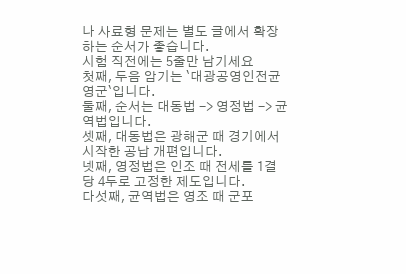나 사료형 문제는 별도 글에서 확장하는 순서가 좋습니다.
시험 직전에는 5줄만 남기세요
첫째, 두음 암기는 `대광공영인전균영군`입니다.
둘째, 순서는 대동법 -> 영정법 -> 균역법입니다.
셋째, 대동법은 광해군 때 경기에서 시작한 공납 개편입니다.
넷째, 영정법은 인조 때 전세를 1결당 4두로 고정한 제도입니다.
다섯째, 균역법은 영조 때 군포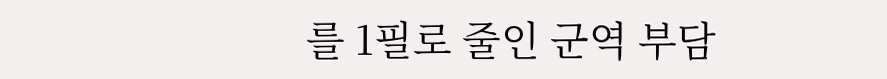를 1필로 줄인 군역 부담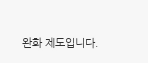완화 제도입니다.